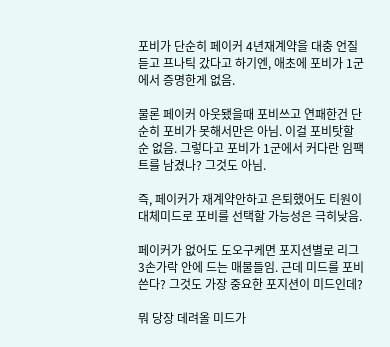포비가 단순히 페이커 4년재계약을 대충 언질듣고 프나틱 갔다고 하기엔, 애초에 포비가 1군에서 증명한게 없음.

물론 페이커 아웃됐을때 포비쓰고 연패한건 단순히 포비가 못해서만은 아님. 이걸 포비탓할순 없음. 그렇다고 포비가 1군에서 커다란 임팩트를 남겼나? 그것도 아님.

즉, 페이커가 재계약안하고 은퇴했어도 티원이 대체미드로 포비를 선택할 가능성은 극히낮음.

페이커가 없어도 도오구케면 포지션별로 리그 3손가락 안에 드는 매물들임. 근데 미드를 포비쓴다? 그것도 가장 중요한 포지션이 미드인데?

뭐 당장 데려올 미드가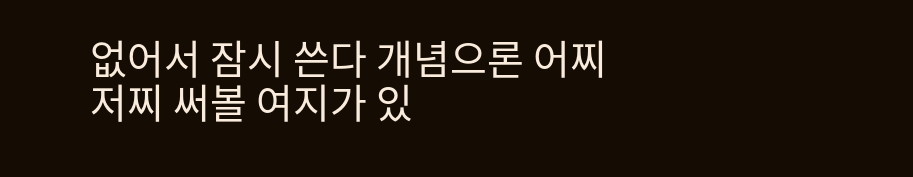없어서 잠시 쓴다 개념으론 어찌저찌 써볼 여지가 있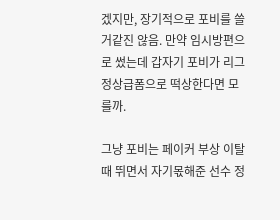겠지만, 장기적으로 포비를 쓸거같진 않음. 만약 임시방편으로 썼는데 갑자기 포비가 리그 정상급폼으로 떡상한다면 모를까.

그냥 포비는 페이커 부상 이탈때 뛰면서 자기몫해준 선수 정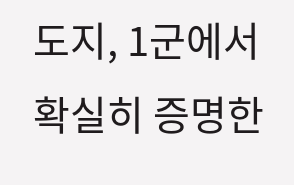도지, 1군에서 확실히 증명한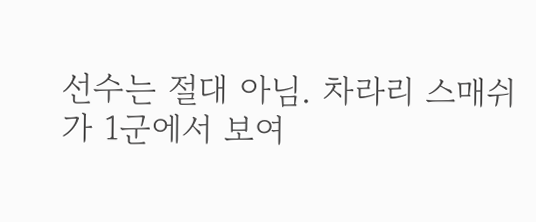선수는 절대 아님. 차라리 스매쉬가 1군에서 보여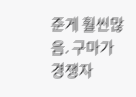준게 훨씬많음. 구마가 경쟁자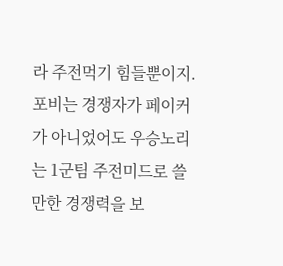라 주전먹기 힘들뿐이지. 포비는 경쟁자가 페이커가 아니었어도 우승노리는 1군팀 주전미드로 쓸만한 경쟁력을 보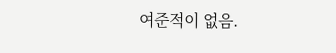여준적이 없음.